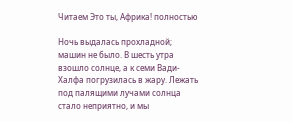Читаем Это ты, Африка! полностью

Ночь выдалась прохладной; машин не было. В шесть утра взошло солнце, а к семи Вади-Халфа погрузилась в жару. Лежать под палящими лучами солнца стало неприятно, и мы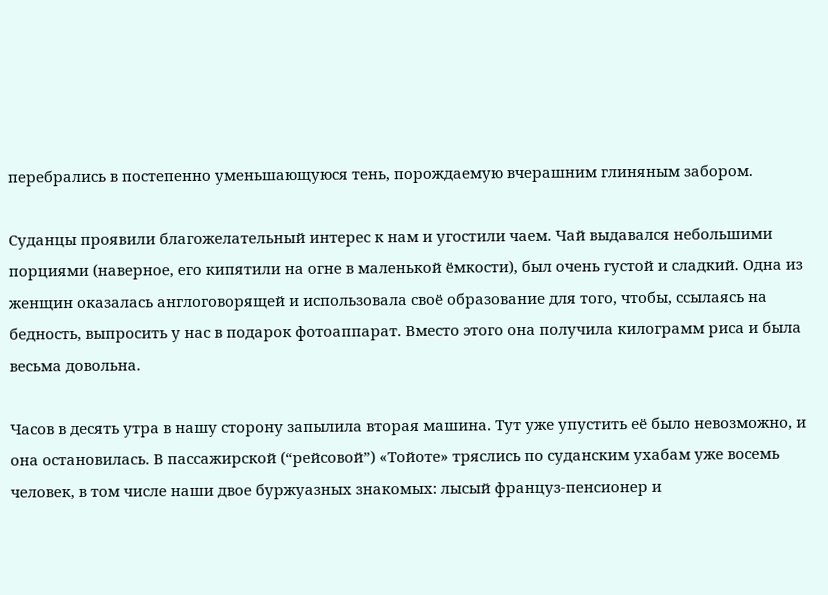перебрались в постепенно уменьшающуюся тень, порождаемую вчерашним глиняным забором.

Суданцы проявили благожелательный интерес к нам и угостили чаем. Чай выдавался небольшими порциями (наверное, его кипятили на огне в маленькой ёмкости), был очень густой и сладкий. Одна из женщин оказалась англоговорящей и использовала своё образование для того, чтобы, ссылаясь на бедность, выпросить у нас в подарок фотоаппарат. Вместо этого она получила килограмм риса и была весьма довольна.

Часов в десять утра в нашу сторону запылила вторая машина. Тут уже упустить её было невозможно, и она остановилась. В пассажирской (“рейсовой”) «Тойоте» тряслись по суданским ухабам уже восемь человек, в том числе наши двое буржуазных знакомых: лысый француз-пенсионер и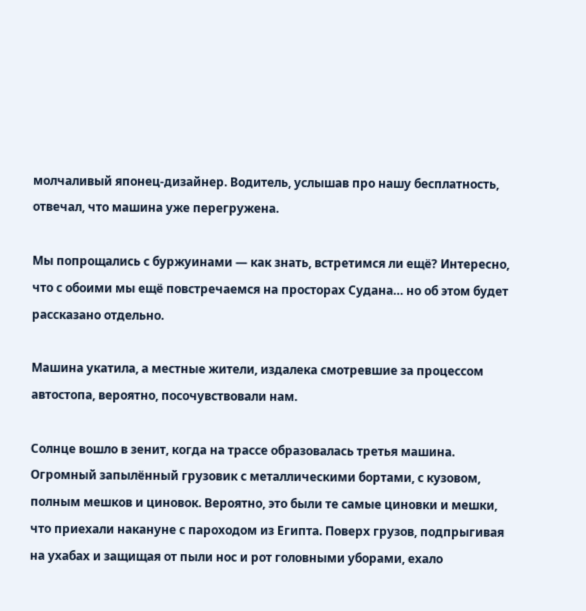молчаливый японец-дизайнер. Водитель, услышав про нашу бесплатность, отвечал, что машина уже перегружена.

Мы попрощались с буржуинами — как знать, встретимся ли ещё? Интересно, что с обоими мы ещё повстречаемся на просторах Судана… но об этом будет рассказано отдельно.

Машина укатила, а местные жители, издалека смотревшие за процессом автостопа, вероятно, посочувствовали нам.

Солнце вошло в зенит, когда на трассе образовалась третья машина. Огромный запылённый грузовик с металлическими бортами, с кузовом, полным мешков и циновок. Вероятно, это были те самые циновки и мешки, что приехали накануне с пароходом из Египта. Поверх грузов, подпрыгивая на ухабах и защищая от пыли нос и рот головными уборами, ехало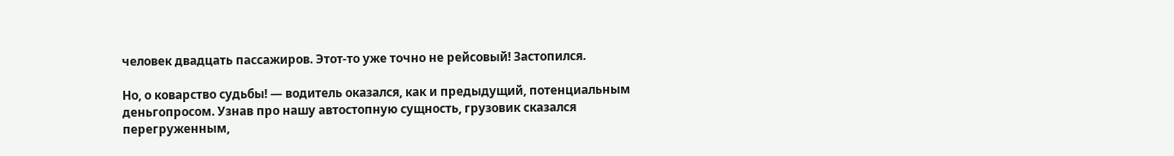человек двадцать пассажиров. Этот-то уже точно не рейсовый! Застопился.

Но, о коварство судьбы! — водитель оказался, как и предыдущий, потенциальным деньгопросом. Узнав про нашу автостопную сущность, грузовик сказался перегруженным,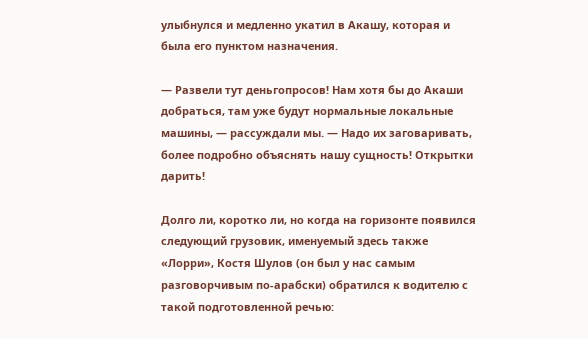улыбнулся и медленно укатил в Акашу, которая и была его пунктом назначения.

— Развели тут деньгопросов! Нам хотя бы до Акаши добраться, там уже будут нормальные локальные машины, — рассуждали мы. — Надо их заговаривать, более подробно объяснять нашу сущность! Открытки дарить!

Долго ли, коротко ли, но когда на горизонте появился следующий грузовик, именуемый здесь также «Лорри», Костя Шулов (он был у нас самым разговорчивым по-арабски) обратился к водителю с такой подготовленной речью: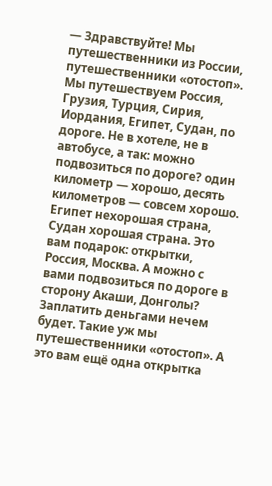— Здравствуйте! Мы путешественники из России, путешественники «отостоп». Мы путешествуем Россия, Грузия, Турция, Сирия, Иордания, Египет, Судан, по дороге. Не в хотеле, не в автобусе, а так: можно подвозиться по дороге? один километр — хорошо, десять километров — совсем хорошо. Египет нехорошая страна, Судан хорошая страна. Это вам подарок: открытки, Россия, Москва. А можно с вами подвозиться по дороге в сторону Акаши, Донголы? Заплатить деньгами нечем будет. Такие уж мы путешественники «отостоп». А это вам ещё одна открытка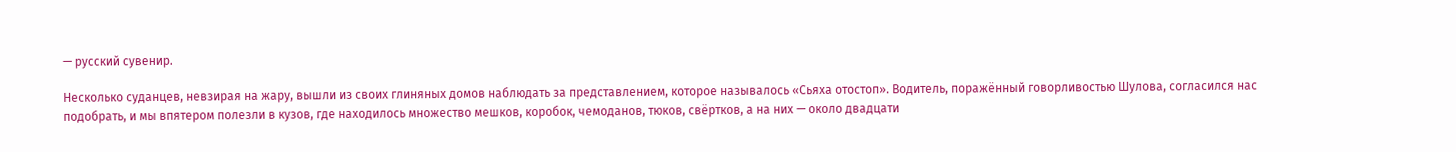— русский сувенир.

Несколько суданцев, невзирая на жару, вышли из своих глиняных домов наблюдать за представлением, которое называлось «Сьяха отостоп». Водитель, поражённый говорливостью Шулова, согласился нас подобрать, и мы впятером полезли в кузов, где находилось множество мешков, коробок, чемоданов, тюков, свёртков, а на них — около двадцати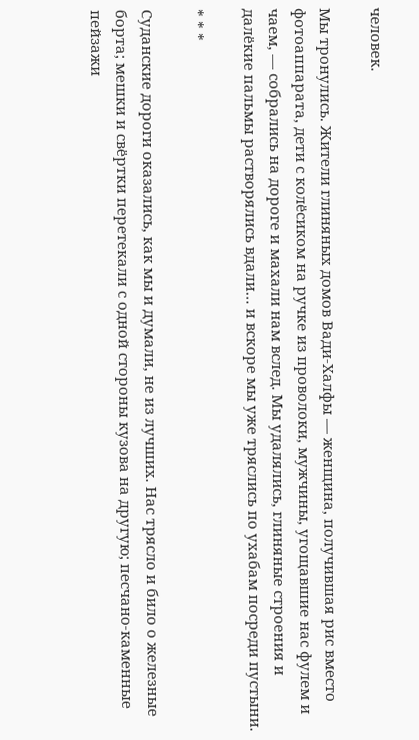человек.

Мы тронулись. Жители глиняных домов Вади-Халфы — женщина, получившая рис вместо фотоаппарата, дети с колёсиком на ручке из проволоки, мужчины, угощавшие нас фулем и чаем, — собрались на дороге и махали нам вслед. Мы удалялись, глиняные строения и далёкие пальмы растворялись вдали… и вскоре мы уже тряслись по ухабам посреди пустыни.

* * *

Суданские дороги оказались, как мы и думали, не из лучших. Нас трясло и било о железные борта; мешки и свёртки перетекали с одной стороны кузова на другую; песчано-каменные пейзажи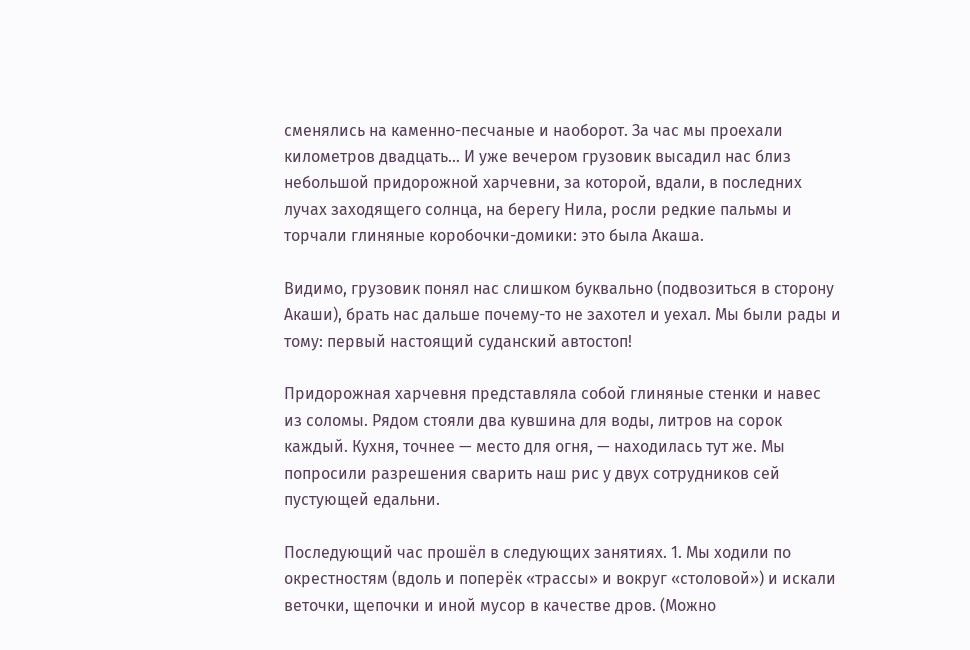сменялись на каменно-песчаные и наоборот. За час мы проехали километров двадцать… И уже вечером грузовик высадил нас близ небольшой придорожной харчевни, за которой, вдали, в последних лучах заходящего солнца, на берегу Нила, росли редкие пальмы и торчали глиняные коробочки-домики: это была Акаша.

Видимо, грузовик понял нас слишком буквально (подвозиться в сторону Акаши), брать нас дальше почему-то не захотел и уехал. Мы были рады и тому: первый настоящий суданский автостоп!

Придорожная харчевня представляла собой глиняные стенки и навес из соломы. Рядом стояли два кувшина для воды, литров на сорок каждый. Кухня, точнее — место для огня, — находилась тут же. Мы попросили разрешения сварить наш рис у двух сотрудников сей пустующей едальни.

Последующий час прошёл в следующих занятиях. 1. Мы ходили по окрестностям (вдоль и поперёк «трассы» и вокруг «столовой») и искали веточки, щепочки и иной мусор в качестве дров. (Можно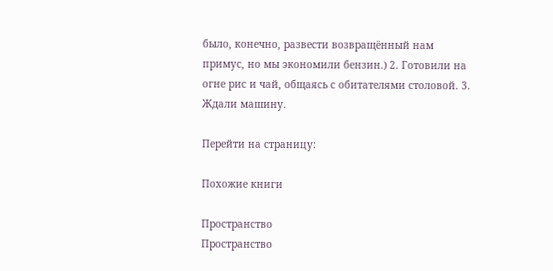было, конечно, развести возвращённый нам примус, но мы экономили бензин.) 2. Готовили на огне рис и чай, общаясь с обитателями столовой. 3. Ждали машину.

Перейти на страницу:

Похожие книги

Пространство
Пространство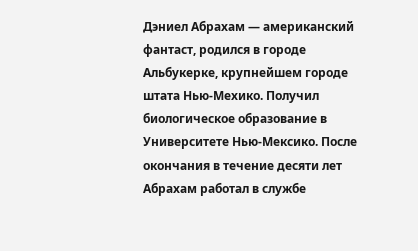Дэниел Абрахам — американский фантаст, родился в городе Альбукерке, крупнейшем городе штата Нью-Мехико. Получил биологическое образование в Университете Нью-Мексико. После окончания в течение десяти лет Абрахам работал в службе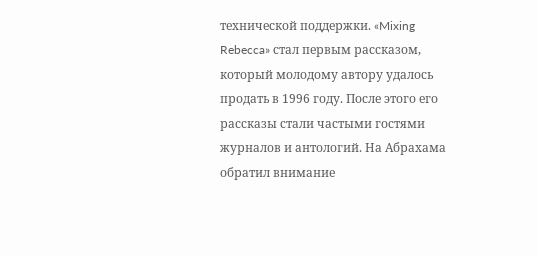технической поддержки. «Mixing Rebecca» стал первым рассказом, который молодому автору удалось продать в 1996 году. После этого его рассказы стали частыми гостями журналов и антологий. На Абрахама обратил внимание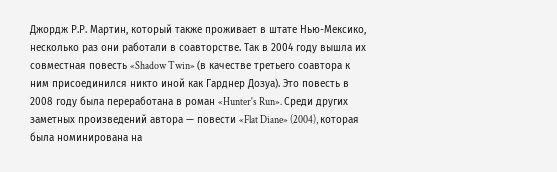Джордж Р.Р. Мартин, который также проживает в штате Нью-Мексико, несколько раз они работали в соавторстве. Так в 2004 году вышла их совместная повесть «Shadow Twin» (в качестве третьего соавтора к ним присоединился никто иной как Гарднер Дозуа). Это повесть в 2008 году была переработана в роман «Hunter's Run». Среди других заметных произведений автора — повести «Flat Diane» (2004), которая была номинирована на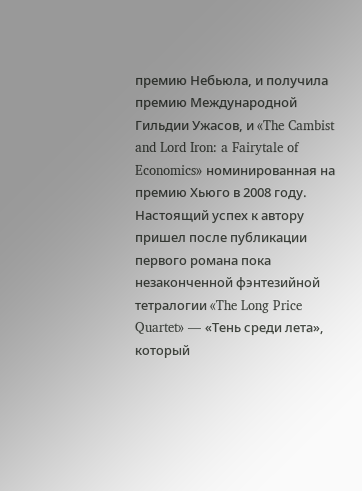премию Небьюла, и получила премию Международной Гильдии Ужасов, и «The Cambist and Lord Iron: a Fairytale of Economics» номинированная на премию Хьюго в 2008 году. Настоящий успех к автору пришел после публикации первого романа пока незаконченной фэнтезийной тетралогии «The Long Price Quartet» — «Тень среди лета», который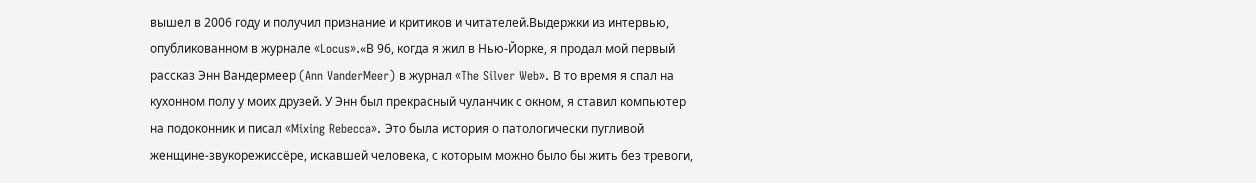вышел в 2006 году и получил признание и критиков и читателей.Выдержки из интервью, опубликованном в журнале «Locus».«В 96, когда я жил в Нью-Йорке, я продал мой первый рассказ Энн Вандермеер (Ann VanderMeer) в журнал «The Silver Web». В то время я спал на кухонном полу у моих друзей. У Энн был прекрасный чуланчик с окном, я ставил компьютер на подоконник и писал «Mixing Rebecca». Это была история о патологически пугливой женщине-звукорежиссёре, искавшей человека, с которым можно было бы жить без тревоги,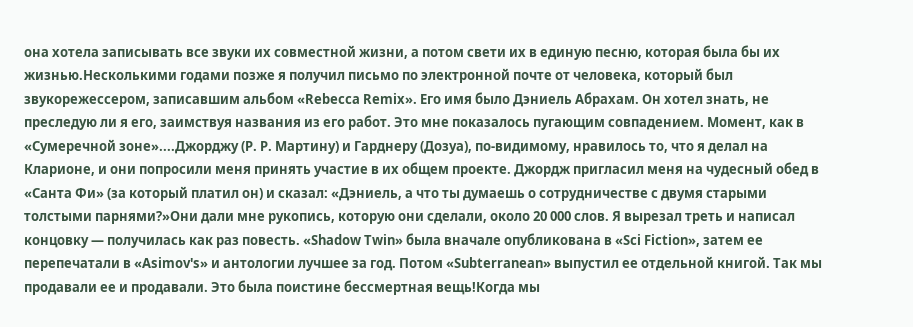она хотела записывать все звуки их совместной жизни, а потом свети их в единую песню, которая была бы их жизнью.Несколькими годами позже я получил письмо по электронной почте от человека, который был звукорежессером, записавшим альбом «Rebecca Remix». Его имя было Дэниель Абрахам. Он хотел знать, не преследую ли я его, заимствуя названия из его работ. Это мне показалось пугающим совпадением. Момент, как в «Сумеречной зоне»....Джорджу (Р. Р. Мартину) и Гарднеру (Дозуа), по-видимому, нравилось то, что я делал на Кларионе, и они попросили меня принять участие в их общем проекте. Джордж пригласил меня на чудесный обед в «Санта Фи» (за который платил он) и сказал: «Дэниель, а что ты думаешь о сотрудничестве с двумя старыми толстыми парнями?»Они дали мне рукопись, которую они сделали, около 20 000 слов. Я вырезал треть и написал концовку — получилась как раз повесть. «Shadow Twin» была вначале опубликована в «Sci Fiction», затем ее перепечатали в «Asimov's» и антологии лучшее за год. Потом «Subterranean» выпустил ее отдельной книгой. Так мы продавали ее и продавали. Это была поистине бессмертная вещь!Когда мы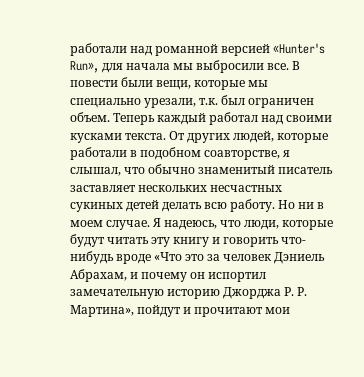работали над романной версией «Hunter's Run», для начала мы выбросили все. В повести были вещи, которые мы специально урезали, т.к. был ограничен объем. Теперь каждый работал над своими кусками текста. От других людей, которые работали в подобном соавторстве, я слышал, что обычно знаменитый писатель заставляет нескольких несчастных сукиных детей делать всю работу. Но ни в моем случае. Я надеюсь, что люди, которые будут читать эту книгу и говорить что-нибудь вроде «Что это за человек Дэниель Абрахам, и почему он испортил замечательную историю Джорджа Р. Р. Мартина», пойдут и прочитают мои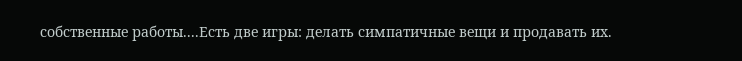собственные работы....Есть две игры: делать симпатичные вещи и продавать их.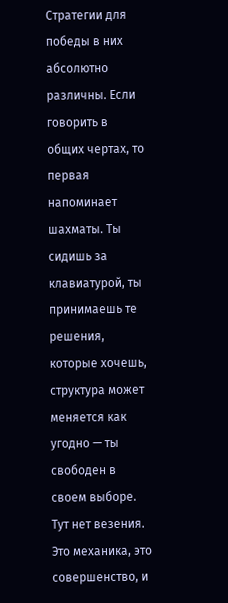Стратегии для победы в них абсолютно различны. Если говорить в общих чертах, то первая напоминает шахматы. Ты сидишь за клавиатурой, ты принимаешь те решения, которые хочешь, структура может меняется как угодно — ты свободен в своем выборе. Тут нет везения. Это механика, это совершенство, и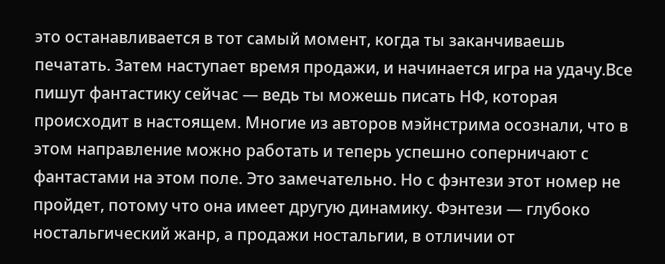это останавливается в тот самый момент, когда ты заканчиваешь печатать. Затем наступает время продажи, и начинается игра на удачу.Все пишут фантастику сейчас — ведь ты можешь писать НФ, которая происходит в настоящем. Многие из авторов мэйнстрима осознали, что в этом направление можно работать и теперь успешно соперничают с фантастами на этом поле. Это замечательно. Но с фэнтези этот номер не пройдет, потому что она имеет другую динамику. Фэнтези — глубоко ностальгический жанр, а продажи ностальгии, в отличии от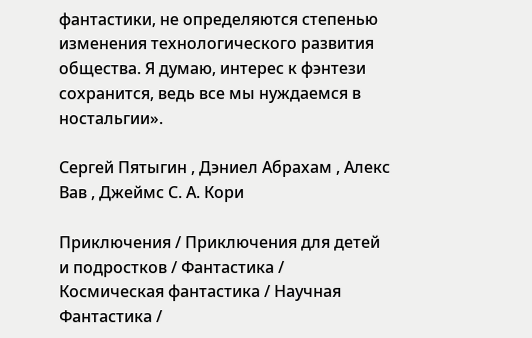фантастики, не определяются степенью изменения технологического развития общества. Я думаю, интерес к фэнтези сохранится, ведь все мы нуждаемся в ностальгии».

Сергей Пятыгин , Дэниел Абрахам , Алекс Вав , Джеймс С. А. Кори

Приключения / Приключения для детей и подростков / Фантастика / Космическая фантастика / Научная Фантастика /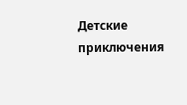Детские приключения